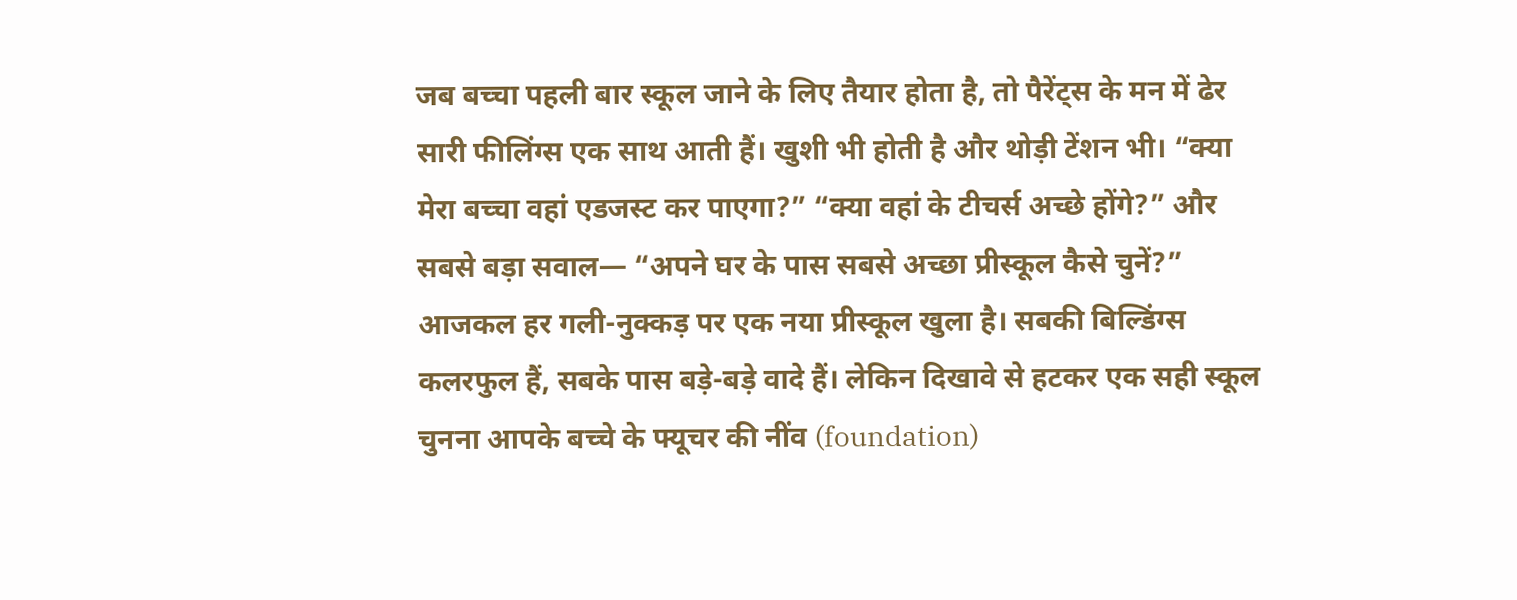जब बच्चा पहली बार स्कूल जाने के लिए तैयार होता है, तो पैरेंट्स के मन में ढेर सारी फीलिंग्स एक साथ आती हैं। खुशी भी होती है और थोड़ी टेंशन भी। “क्या मेरा बच्चा वहां एडजस्ट कर पाएगा?” “क्या वहां के टीचर्स अच्छे होंगे?” और सबसे बड़ा सवाल— “अपने घर के पास सबसे अच्छा प्रीस्कूल कैसे चुनें?”
आजकल हर गली-नुक्कड़ पर एक नया प्रीस्कूल खुला है। सबकी बिल्डिंग्स कलरफुल हैं, सबके पास बड़े-बड़े वादे हैं। लेकिन दिखावे से हटकर एक सही स्कूल चुनना आपके बच्चे के फ्यूचर की नींव (foundation)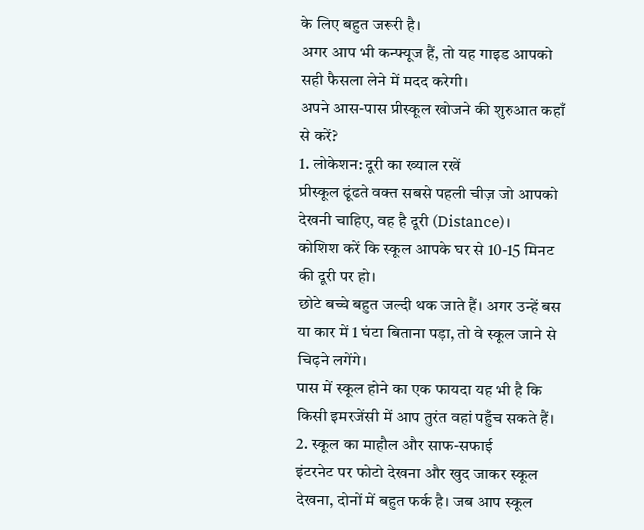के लिए बहुत जरूरी है।
अगर आप भी कन्फ्यूज हैं, तो यह गाइड आपको सही फैसला लेने में मदद करेगी।
अपने आस-पास प्रीस्कूल खोजने की शुरुआत कहाँ से करें?
1. लोकेशन: दूरी का ख्याल रखें
प्रीस्कूल ढूंढते वक्त सबसे पहली चीज़ जो आपको देखनी चाहिए, वह है दूरी (Distance)।
कोशिश करें कि स्कूल आपके घर से 10-15 मिनट की दूरी पर हो।
छोटे बच्चे बहुत जल्दी थक जाते हैं। अगर उन्हें बस या कार में 1 घंटा बिताना पड़ा, तो वे स्कूल जाने से चिढ़ने लगेंगे।
पास में स्कूल होने का एक फायदा यह भी है कि किसी इमरजेंसी में आप तुरंत वहां पहुँच सकते हैं।
2. स्कूल का माहौल और साफ-सफाई
इंटरनेट पर फोटो देखना और खुद जाकर स्कूल देखना, दोनों में बहुत फर्क है। जब आप स्कूल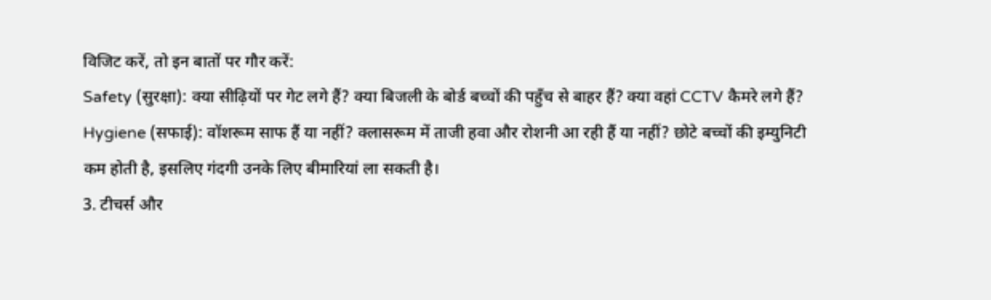विजिट करें, तो इन बातों पर गौर करें:
Safety (सुरक्षा): क्या सीढ़ियों पर गेट लगे हैं? क्या बिजली के बोर्ड बच्चों की पहुँच से बाहर हैं? क्या वहां CCTV कैमरे लगे हैं?
Hygiene (सफाई): वॉशरूम साफ हैं या नहीं? क्लासरूम में ताजी हवा और रोशनी आ रही हैं या नहीं? छोटे बच्चों की इम्युनिटी कम होती है, इसलिए गंदगी उनके लिए बीमारियां ला सकती है।
3. टीचर्स और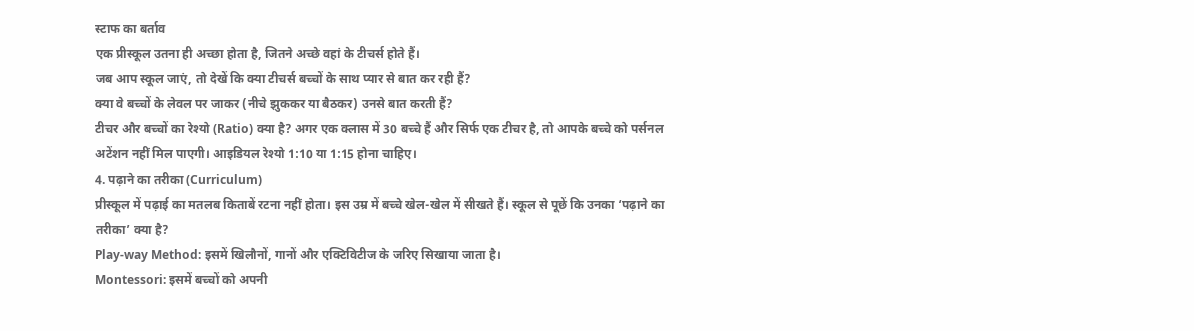स्टाफ का बर्ताव
एक प्रीस्कूल उतना ही अच्छा होता है, जितने अच्छे वहां के टीचर्स होते हैं।
जब आप स्कूल जाएं, तो देखें कि क्या टीचर्स बच्चों के साथ प्यार से बात कर रही हैं?
क्या वे बच्चों के लेवल पर जाकर (नीचे झुककर या बैठकर) उनसे बात करती हैं?
टीचर और बच्चों का रेश्यो (Ratio) क्या है? अगर एक क्लास में 30 बच्चे हैं और सिर्फ एक टीचर है, तो आपके बच्चे को पर्सनल अटेंशन नहीं मिल पाएगी। आइडियल रेश्यो 1:10 या 1:15 होना चाहिए।
4. पढ़ाने का तरीका (Curriculum)
प्रीस्कूल में पढ़ाई का मतलब किताबें रटना नहीं होता। इस उम्र में बच्चे खेल-खेल में सीखते हैं। स्कूल से पूछें कि उनका ‘पढ़ाने का तरीका’ क्या है?
Play-way Method: इसमें खिलौनों, गानों और एक्टिविटीज के जरिए सिखाया जाता है।
Montessori: इसमें बच्चों को अपनी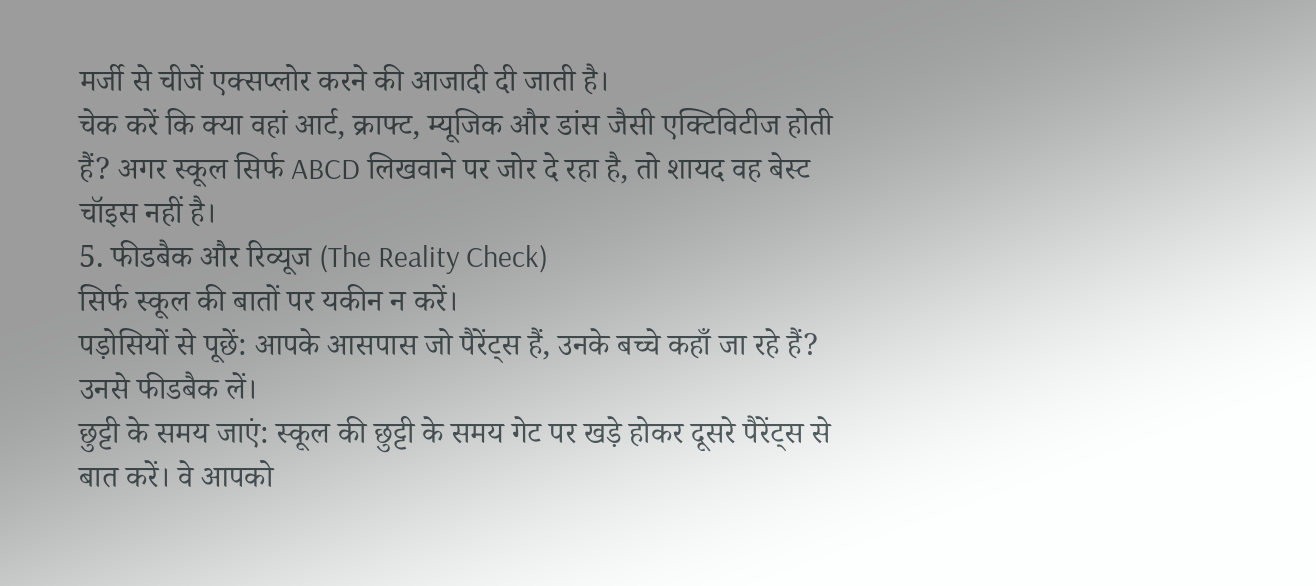मर्जी से चीजें एक्सप्लोर करने की आजादी दी जाती है।
चेक करें कि क्या वहां आर्ट, क्राफ्ट, म्यूजिक और डांस जैसी एक्टिविटीज होती हैं? अगर स्कूल सिर्फ ABCD लिखवाने पर जोर दे रहा है, तो शायद वह बेस्ट चॉइस नहीं है।
5. फीडबैक और रिव्यूज (The Reality Check)
सिर्फ स्कूल की बातों पर यकीन न करें।
पड़ोसियों से पूछें: आपके आसपास जो पैरेंट्स हैं, उनके बच्चे कहाँ जा रहे हैं? उनसे फीडबैक लें।
छुट्टी के समय जाएं: स्कूल की छुट्टी के समय गेट पर खड़े होकर दूसरे पैरेंट्स से बात करें। वे आपको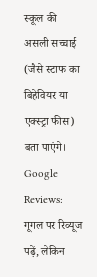स्कूल की असली सच्चाई (जैसे स्टाफ का बिहेवियर या एक्स्ट्रा फीस) बता पाएंगे।
Google Reviews: गूगल पर रिव्यूज पढ़ें, लेकिन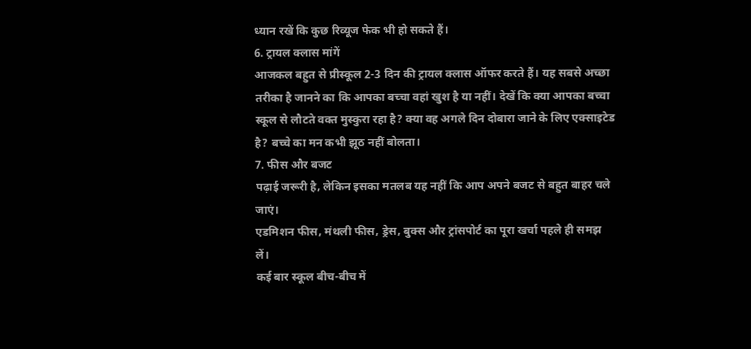ध्यान रखें कि कुछ रिव्यूज फेक भी हो सकते हैं।
6. ट्रायल क्लास मांगें
आजकल बहुत से प्रीस्कूल 2-3 दिन की ट्रायल क्लास ऑफर करते हैं। यह सबसे अच्छा तरीका है जानने का कि आपका बच्चा वहां खुश है या नहीं। देखें कि क्या आपका बच्चा स्कूल से लौटते वक्त मुस्कुरा रहा है? क्या वह अगले दिन दोबारा जाने के लिए एक्साइटेड है? बच्चे का मन कभी झूठ नहीं बोलता।
7. फीस और बजट
पढ़ाई जरूरी है, लेकिन इसका मतलब यह नहीं कि आप अपने बजट से बहुत बाहर चले जाएं।
एडमिशन फीस, मंथली फीस, ड्रेस, बुक्स और ट्रांसपोर्ट का पूरा खर्चा पहले ही समझ लें।
कई बार स्कूल बीच-बीच में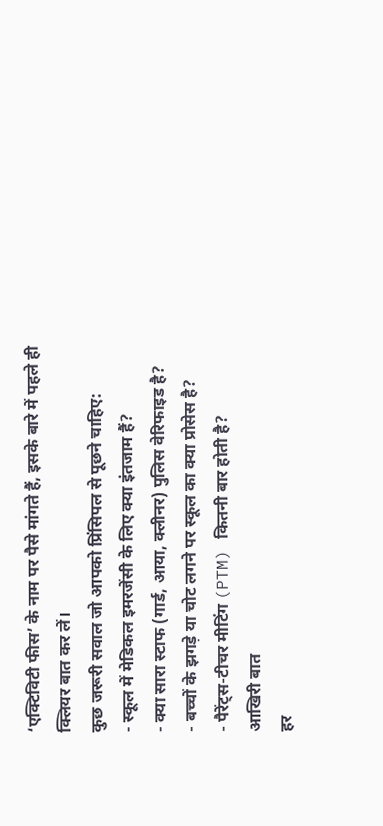‘एक्टिविटी फीस’ के नाम पर पैसे मांगते हैं, इसके बारे में पहले ही क्लियर बात कर लें।
कुछ जरूरी सवाल जो आपको प्रिंसिपल से पूछने चाहिए:
- स्कूल में मेडिकल इमरजेंसी के लिए क्या इंतजाम हैं?
- क्या सारा स्टाफ (गार्ड, आया, क्लीनर) पुलिस वेरिफाइड है?
- बच्चों के झगड़े या चोट लगने पर स्कूल का क्या प्रोसेस है?
- पैरेंट्स-टीचर मीटिंग (PTM) कितनी बार होती है?
आखिरी बात
हर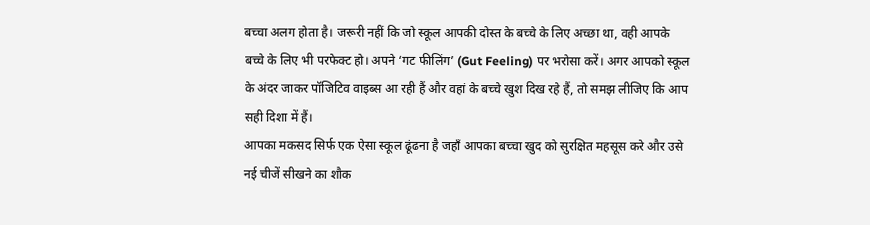बच्चा अलग होता है। जरूरी नहीं कि जो स्कूल आपकी दोस्त के बच्चे के लिए अच्छा था, वही आपके बच्चे के लिए भी परफेक्ट हो। अपने ‘गट फीलिंग’ (Gut Feeling) पर भरोसा करें। अगर आपको स्कूल के अंदर जाकर पॉजिटिव वाइब्स आ रही हैं और वहां के बच्चे खुश दिख रहे हैं, तो समझ लीजिए कि आप सही दिशा में हैं।
आपका मकसद सिर्फ एक ऐसा स्कूल ढूंढना है जहाँ आपका बच्चा खुद को सुरक्षित महसूस करे और उसे नई चीजें सीखने का शौक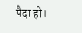पैदा हो।